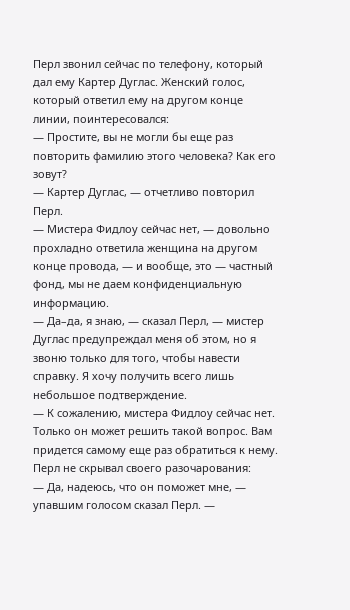Перл звонил сейчас по телефону, который дал ему Картер Дуглас. Женский голос, который ответил ему на другом конце линии, поинтересовался:
— Простите, вы не могли бы еще раз повторить фамилию этого человека? Как его зовут?
— Картер Дуглас, — отчетливо повторил Перл.
— Мистера Фидлоу сейчас нет, — довольно прохладно ответила женщина на другом конце провода, — и вообще, это — частный фонд, мы не даем конфиденциальную информацию.
— Да–да, я знаю, — сказал Перл, — мистер Дуглас предупреждал меня об этом, но я звоню только для того, чтобы навести справку. Я хочу получить всего лишь небольшое подтверждение.
— К сожалению, мистера Фидлоу сейчас нет. Только он может решить такой вопрос. Вам придется самому еще раз обратиться к нему.
Перл не скрывал своего разочарования:
— Да, надеюсь, что он поможет мне, — упавшим голосом сказал Перл. —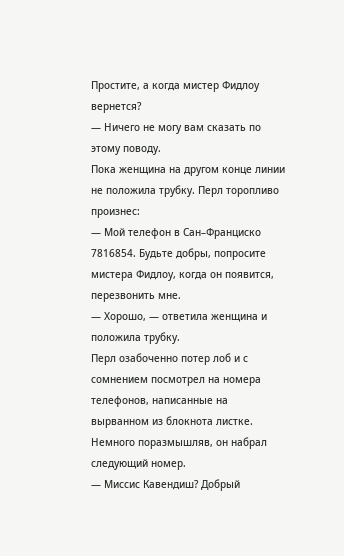Простите, а когда мистер Фидлоу вернется?
— Ничего не могу вам сказать по этому поводу.
Пока женщина на другом конце линии не положила трубку. Перл торопливо произнес:
— Мой телефон в Сан–Франциско 7816854. Будьте добры, попросите мистера Фидлоу, когда он появится, перезвонить мне.
— Хорошо, — ответила женщина и положила трубку.
Перл озабоченно потер лоб и с сомнением посмотрел на номера телефонов, написанные на вырванном из блокнота листке. Немного поразмышляв, он набрал следующий номер.
— Миссис Кавендиш? Добрый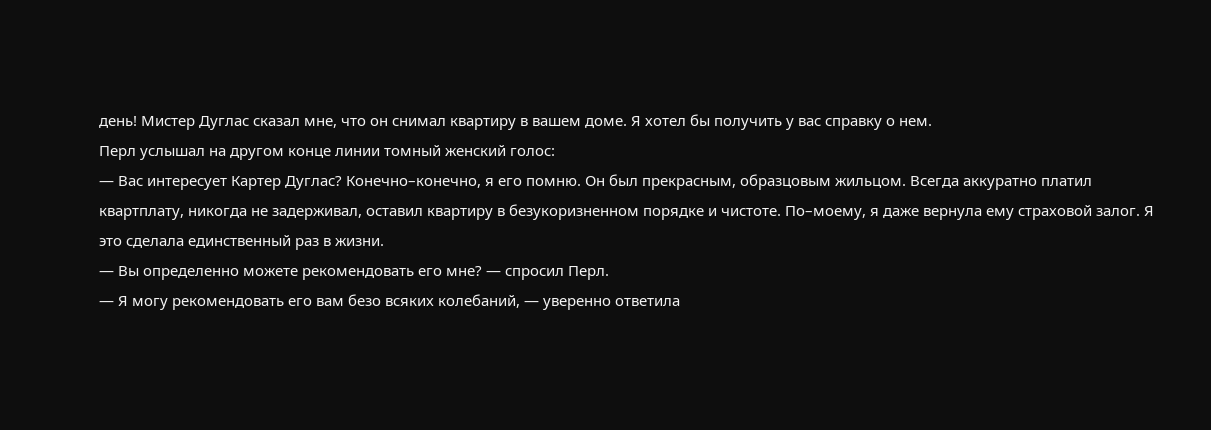день! Мистер Дуглас сказал мне, что он снимал квартиру в вашем доме. Я хотел бы получить у вас справку о нем.
Перл услышал на другом конце линии томный женский голос:
— Вас интересует Картер Дуглас? Конечно–конечно, я его помню. Он был прекрасным, образцовым жильцом. Всегда аккуратно платил квартплату, никогда не задерживал, оставил квартиру в безукоризненном порядке и чистоте. По–моему, я даже вернула ему страховой залог. Я это сделала единственный раз в жизни.
— Вы определенно можете рекомендовать его мне? — спросил Перл.
— Я могу рекомендовать его вам безо всяких колебаний, — уверенно ответила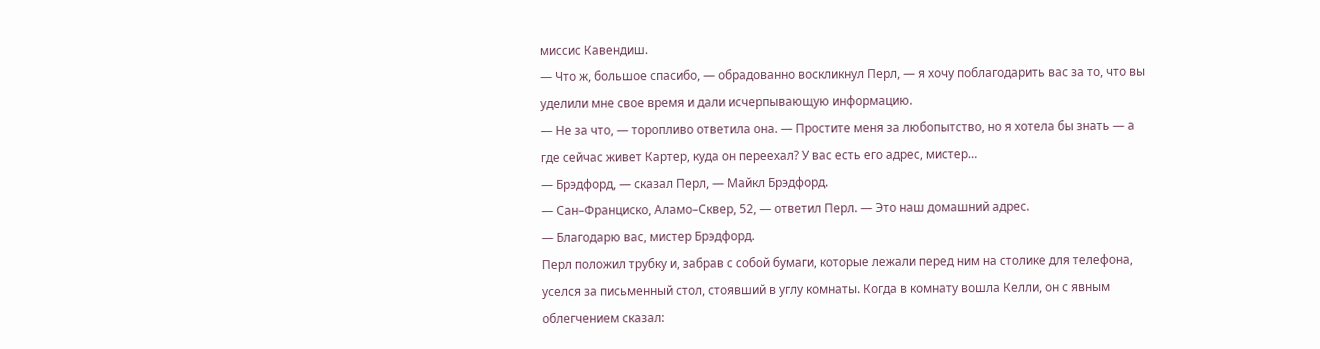миссис Кавендиш.
— Что ж, большое спасибо, — обрадованно воскликнул Перл, — я хочу поблагодарить вас за то, что вы уделили мне свое время и дали исчерпывающую информацию.
— Не за что, — торопливо ответила она. — Простите меня за любопытство, но я хотела бы знать — а где сейчас живет Картер, куда он переехал? У вас есть его адрес, мистер…
— Брэдфорд, — сказал Перл, — Майкл Брэдфорд.
— Сан–Франциско, Аламо–Сквер, 52, — ответил Перл. — Это наш домашний адрес.
— Благодарю вас, мистер Брэдфорд.
Перл положил трубку и, забрав с собой бумаги, которые лежали перед ним на столике для телефона, уселся за письменный стол, стоявший в углу комнаты. Когда в комнату вошла Келли, он с явным облегчением сказал: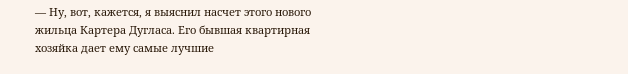— Ну, вот, кажется, я выяснил насчет этого нового жильца Картера Дугласа. Его бывшая квартирная хозяйка дает ему самые лучшие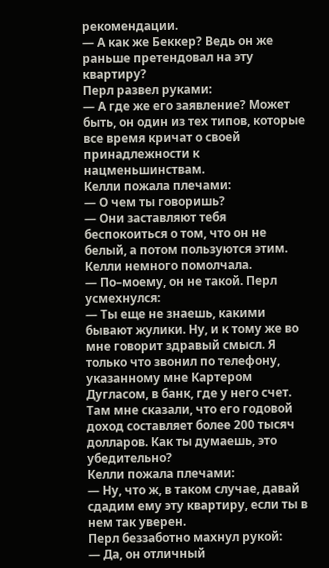рекомендации.
— А как же Беккер? Ведь он же раньше претендовал на эту квартиру?
Перл развел руками:
— А где же его заявление? Может быть, он один из тех типов, которые все время кричат о своей принадлежности к нацменьшинствам.
Келли пожала плечами:
— О чем ты говоришь?
— Они заставляют тебя беспокоиться о том, что он не белый, а потом пользуются этим.
Келли немного помолчала.
— По–моему, он не такой. Перл усмехнулся:
— Ты еще не знаешь, какими бывают жулики. Ну, и к тому же во мне говорит здравый смысл. Я только что звонил по телефону, указанному мне Картером Дугласом, в банк, где у него счет. Там мне сказали, что его годовой доход составляет более 200 тысяч долларов. Как ты думаешь, это убедительно?
Келли пожала плечами:
— Ну, что ж, в таком случае, давай сдадим ему эту квартиру, если ты в нем так уверен.
Перл беззаботно махнул рукой:
— Да, он отличный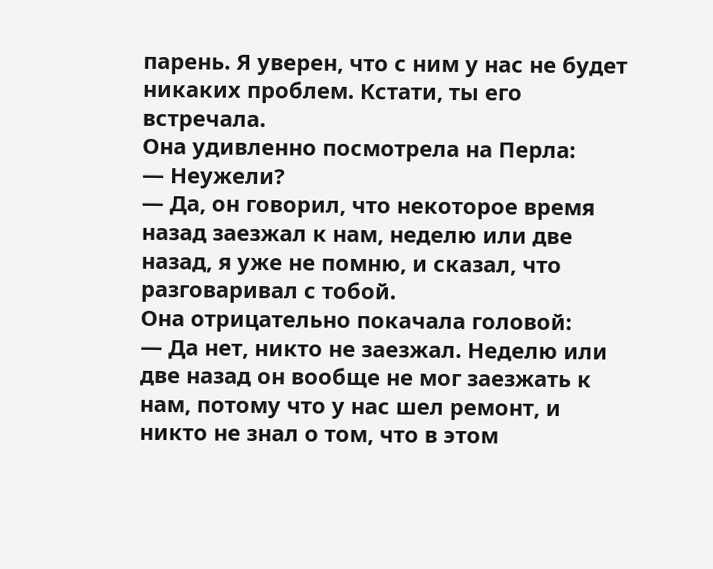парень. Я уверен, что с ним у нас не будет никаких проблем. Кстати, ты его встречала.
Она удивленно посмотрела на Перла:
— Неужели?
— Да, он говорил, что некоторое время назад заезжал к нам, неделю или две назад, я уже не помню, и сказал, что разговаривал с тобой.
Она отрицательно покачала головой:
— Да нет, никто не заезжал. Неделю или две назад он вообще не мог заезжать к нам, потому что у нас шел ремонт, и никто не знал о том, что в этом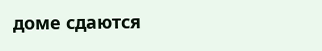доме сдаются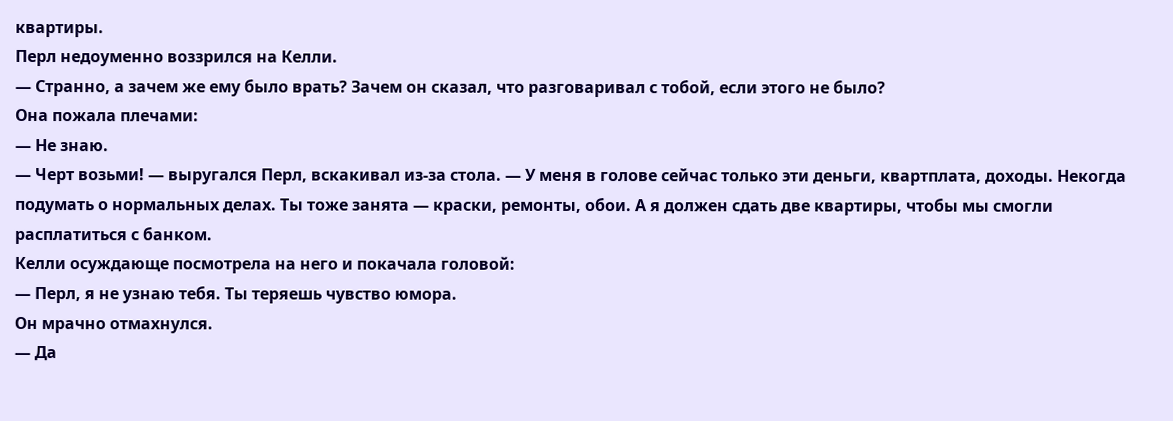квартиры.
Перл недоуменно воззрился на Келли.
— Странно, а зачем же ему было врать? Зачем он сказал, что разговаривал с тобой, если этого не было?
Она пожала плечами:
— Не знаю.
— Черт возьми! — выругался Перл, вскакивал из‑за стола. — У меня в голове сейчас только эти деньги, квартплата, доходы. Некогда подумать о нормальных делах. Ты тоже занята — краски, ремонты, обои. А я должен сдать две квартиры, чтобы мы смогли расплатиться с банком.
Келли осуждающе посмотрела на него и покачала головой:
— Перл, я не узнаю тебя. Ты теряешь чувство юмора.
Он мрачно отмахнулся.
— Да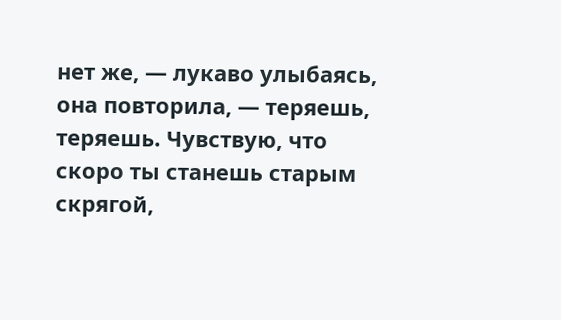нет же, — лукаво улыбаясь, она повторила, — теряешь, теряешь. Чувствую, что скоро ты станешь старым скрягой,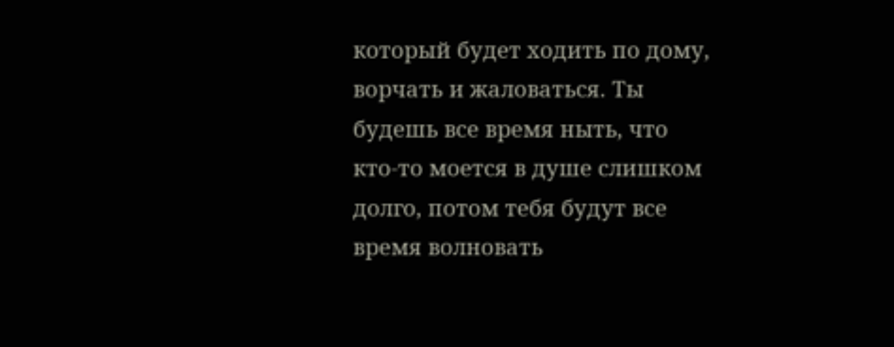который будет ходить по дому, ворчать и жаловаться. Ты будешь все время ныть, что кто‑то моется в душе слишком долго, потом тебя будут все время волновать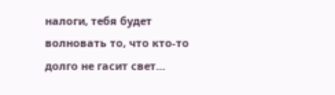налоги, тебя будет волновать то, что кто‑то долго не гасит свет…